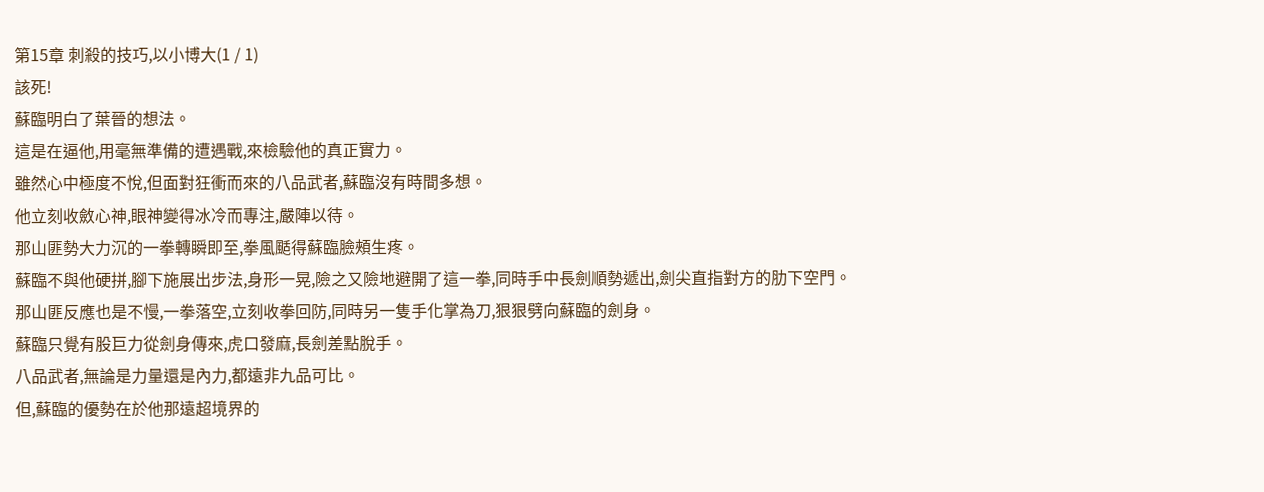第15章 刺殺的技巧,以小博大(1 / 1)
該死!
蘇臨明白了葉晉的想法。
這是在逼他,用毫無準備的遭遇戰,來檢驗他的真正實力。
雖然心中極度不悅,但面對狂衝而來的八品武者,蘇臨沒有時間多想。
他立刻收斂心神,眼神變得冰冷而專注,嚴陣以待。
那山匪勢大力沉的一拳轉瞬即至,拳風颳得蘇臨臉頰生疼。
蘇臨不與他硬拼,腳下施展出步法,身形一晃,險之又險地避開了這一拳,同時手中長劍順勢遞出,劍尖直指對方的肋下空門。
那山匪反應也是不慢,一拳落空,立刻收拳回防,同時另一隻手化掌為刀,狠狠劈向蘇臨的劍身。
蘇臨只覺有股巨力從劍身傳來,虎口發麻,長劍差點脫手。
八品武者,無論是力量還是內力,都遠非九品可比。
但,蘇臨的優勢在於他那遠超境界的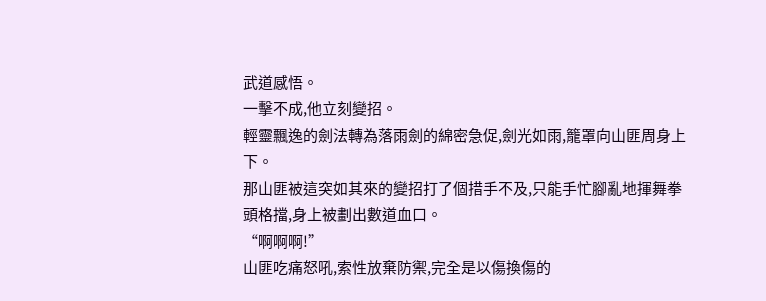武道感悟。
一擊不成,他立刻變招。
輕靈飄逸的劍法轉為落雨劍的綿密急促,劍光如雨,籠罩向山匪周身上下。
那山匪被這突如其來的變招打了個措手不及,只能手忙腳亂地揮舞拳頭格擋,身上被劃出數道血口。
“啊啊啊!”
山匪吃痛怒吼,索性放棄防禦,完全是以傷換傷的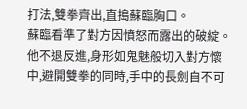打法,雙拳齊出,直搗蘇臨胸口。
蘇臨看準了對方因憤怒而露出的破綻。
他不退反進,身形如鬼魅般切入對方懷中,避開雙拳的同時,手中的長劍自不可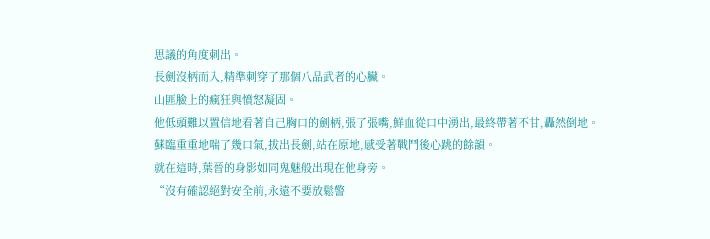思議的角度刺出。
長劍沒柄而入,精準刺穿了那個八品武者的心臟。
山匪臉上的瘋狂與憤怒凝固。
他低頭難以置信地看著自己胸口的劍柄,張了張嘴,鮮血從口中湧出,最終帶著不甘,轟然倒地。
蘇臨重重地喘了幾口氣,拔出長劍,站在原地,感受著戰鬥後心跳的餘韻。
就在這時,葉晉的身影如同鬼魅般出現在他身旁。
“沒有確認絕對安全前,永遠不要放鬆警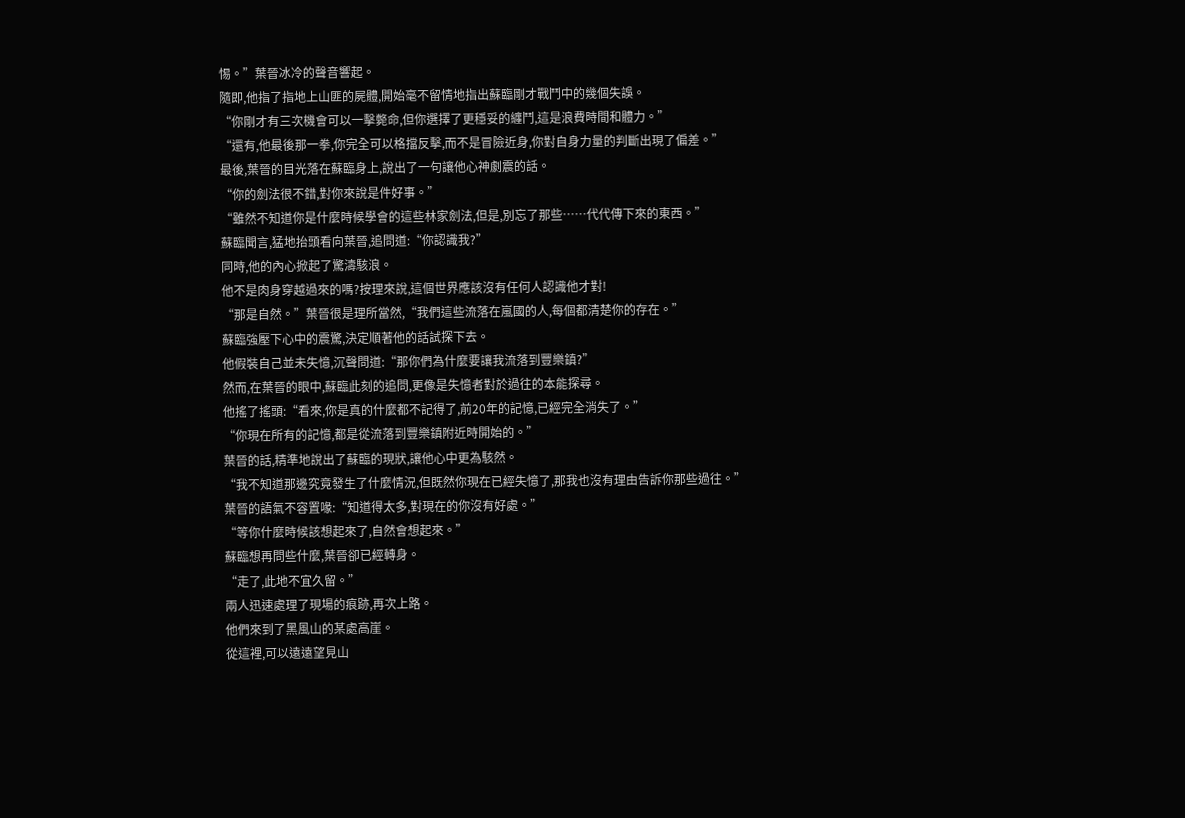惕。”葉晉冰冷的聲音響起。
隨即,他指了指地上山匪的屍體,開始毫不留情地指出蘇臨剛才戰鬥中的幾個失誤。
“你剛才有三次機會可以一擊斃命,但你選擇了更穩妥的纏鬥,這是浪費時間和體力。”
“還有,他最後那一拳,你完全可以格擋反擊,而不是冒險近身,你對自身力量的判斷出現了偏差。”
最後,葉晉的目光落在蘇臨身上,說出了一句讓他心神劇震的話。
“你的劍法很不錯,對你來說是件好事。”
“雖然不知道你是什麼時候學會的這些林家劍法,但是,別忘了那些……代代傳下來的東西。”
蘇臨聞言,猛地抬頭看向葉晉,追問道:“你認識我?”
同時,他的內心掀起了驚濤駭浪。
他不是肉身穿越過來的嗎?按理來說,這個世界應該沒有任何人認識他才對!
“那是自然。”葉晉很是理所當然,“我們這些流落在嵐國的人,每個都清楚你的存在。”
蘇臨強壓下心中的震驚,決定順著他的話試探下去。
他假裝自己並未失憶,沉聲問道:“那你們為什麼要讓我流落到豐樂鎮?”
然而,在葉晉的眼中,蘇臨此刻的追問,更像是失憶者對於過往的本能探尋。
他搖了搖頭:“看來,你是真的什麼都不記得了,前20年的記憶,已經完全消失了。”
“你現在所有的記憶,都是從流落到豐樂鎮附近時開始的。”
葉晉的話,精準地說出了蘇臨的現狀,讓他心中更為駭然。
“我不知道那邊究竟發生了什麼情況,但既然你現在已經失憶了,那我也沒有理由告訴你那些過往。”
葉晉的語氣不容置喙:“知道得太多,對現在的你沒有好處。”
“等你什麼時候該想起來了,自然會想起來。”
蘇臨想再問些什麼,葉晉卻已經轉身。
“走了,此地不宜久留。”
兩人迅速處理了現場的痕跡,再次上路。
他們來到了黑風山的某處高崖。
從這裡,可以遠遠望見山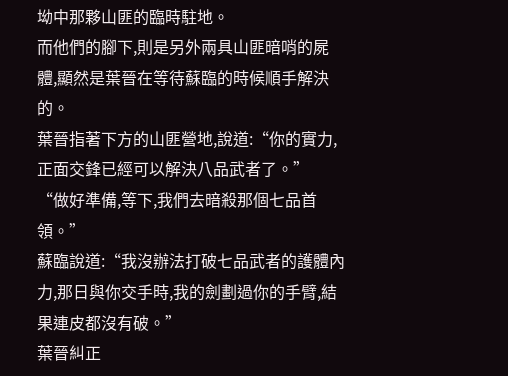坳中那夥山匪的臨時駐地。
而他們的腳下,則是另外兩具山匪暗哨的屍體,顯然是葉晉在等待蘇臨的時候順手解決的。
葉晉指著下方的山匪營地,說道:“你的實力,正面交鋒已經可以解決八品武者了。”
“做好準備,等下,我們去暗殺那個七品首領。”
蘇臨說道:“我沒辦法打破七品武者的護體內力,那日與你交手時,我的劍劃過你的手臂,結果連皮都沒有破。”
葉晉糾正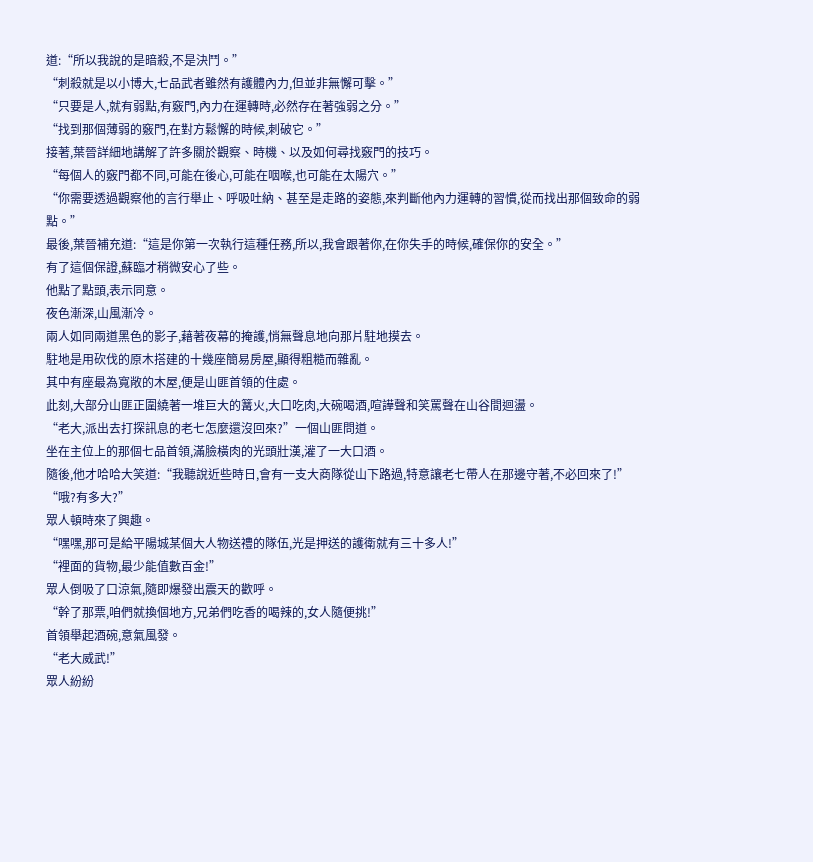道:“所以我說的是暗殺,不是決鬥。”
“刺殺就是以小博大,七品武者雖然有護體內力,但並非無懈可擊。”
“只要是人,就有弱點,有竅門,內力在運轉時,必然存在著強弱之分。”
“找到那個薄弱的竅門,在對方鬆懈的時候,刺破它。”
接著,葉晉詳細地講解了許多關於觀察、時機、以及如何尋找竅門的技巧。
“每個人的竅門都不同,可能在後心,可能在咽喉,也可能在太陽穴。”
“你需要透過觀察他的言行舉止、呼吸吐納、甚至是走路的姿態,來判斷他內力運轉的習慣,從而找出那個致命的弱點。”
最後,葉晉補充道:“這是你第一次執行這種任務,所以,我會跟著你,在你失手的時候,確保你的安全。”
有了這個保證,蘇臨才稍微安心了些。
他點了點頭,表示同意。
夜色漸深,山風漸冷。
兩人如同兩道黑色的影子,藉著夜幕的掩護,悄無聲息地向那片駐地摸去。
駐地是用砍伐的原木搭建的十幾座簡易房屋,顯得粗糙而雜亂。
其中有座最為寬敞的木屋,便是山匪首領的住處。
此刻,大部分山匪正圍繞著一堆巨大的篝火,大口吃肉,大碗喝酒,喧譁聲和笑罵聲在山谷間迴盪。
“老大,派出去打探訊息的老七怎麼還沒回來?”一個山匪問道。
坐在主位上的那個七品首領,滿臉橫肉的光頭壯漢,灌了一大口酒。
隨後,他才哈哈大笑道:“我聽說近些時日,會有一支大商隊從山下路過,特意讓老七帶人在那邊守著,不必回來了!”
“哦?有多大?”
眾人頓時來了興趣。
“嘿嘿,那可是給平陽城某個大人物送禮的隊伍,光是押送的護衛就有三十多人!”
“裡面的貨物,最少能值數百金!”
眾人倒吸了口涼氣,隨即爆發出震天的歡呼。
“幹了那票,咱們就換個地方,兄弟們吃香的喝辣的,女人隨便挑!”
首領舉起酒碗,意氣風發。
“老大威武!”
眾人紛紛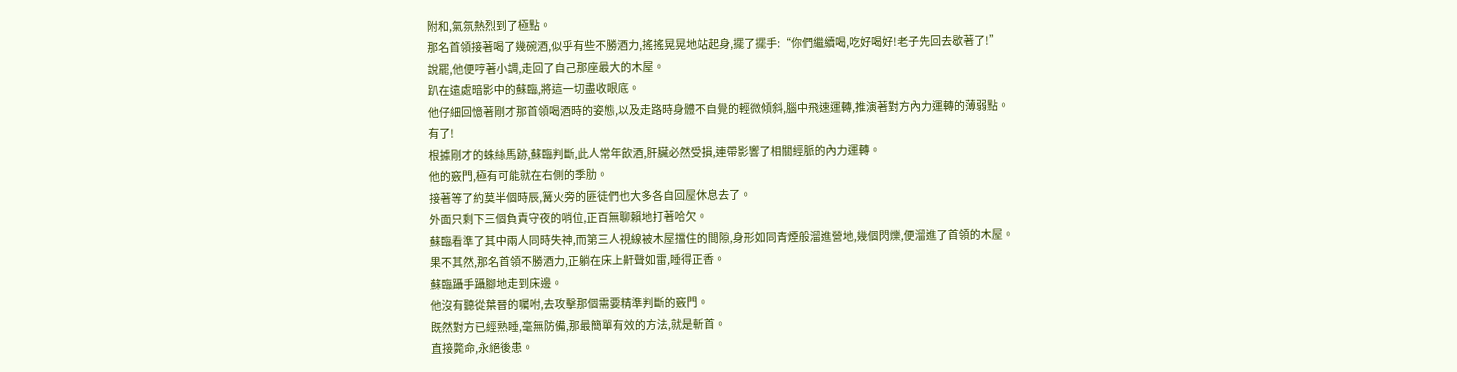附和,氣氛熱烈到了極點。
那名首領接著喝了幾碗酒,似乎有些不勝酒力,搖搖晃晃地站起身,擺了擺手:“你們繼續喝,吃好喝好!老子先回去歇著了!”
說罷,他便哼著小調,走回了自己那座最大的木屋。
趴在遠處暗影中的蘇臨,將這一切盡收眼底。
他仔細回憶著剛才那首領喝酒時的姿態,以及走路時身體不自覺的輕微傾斜,腦中飛速運轉,推演著對方內力運轉的薄弱點。
有了!
根據剛才的蛛絲馬跡,蘇臨判斷,此人常年飲酒,肝臟必然受損,連帶影響了相關經脈的內力運轉。
他的竅門,極有可能就在右側的季肋。
接著等了約莫半個時辰,篝火旁的匪徒們也大多各自回屋休息去了。
外面只剩下三個負責守夜的哨位,正百無聊賴地打著哈欠。
蘇臨看準了其中兩人同時失神,而第三人視線被木屋擋住的間隙,身形如同青煙般溜進營地,幾個閃爍,便溜進了首領的木屋。
果不其然,那名首領不勝酒力,正躺在床上鼾聲如雷,睡得正香。
蘇臨躡手躡腳地走到床邊。
他沒有聽從葉晉的囑咐,去攻擊那個需要精準判斷的竅門。
既然對方已經熟睡,毫無防備,那最簡單有效的方法,就是斬首。
直接斃命,永絕後患。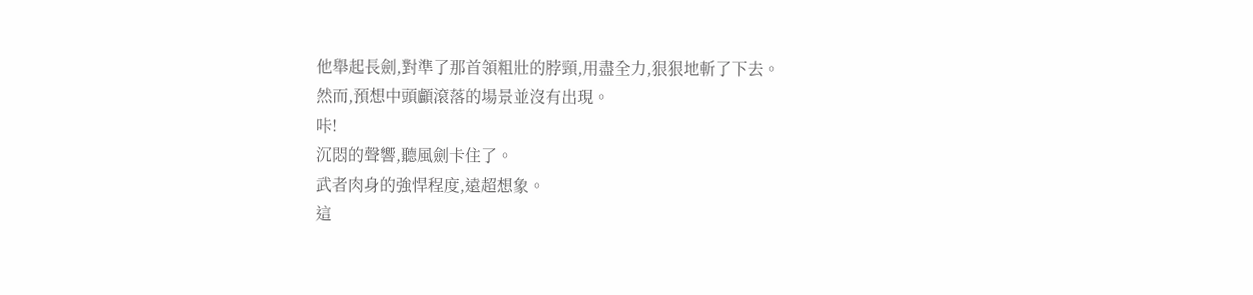他舉起長劍,對準了那首領粗壯的脖頸,用盡全力,狠狠地斬了下去。
然而,預想中頭顱滾落的場景並沒有出現。
咔!
沉悶的聲響,聽風劍卡住了。
武者肉身的強悍程度,遠超想象。
這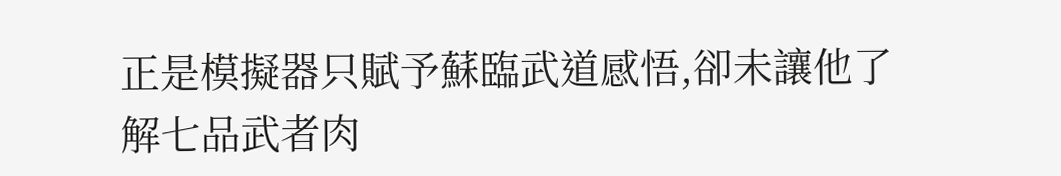正是模擬器只賦予蘇臨武道感悟,卻未讓他了解七品武者肉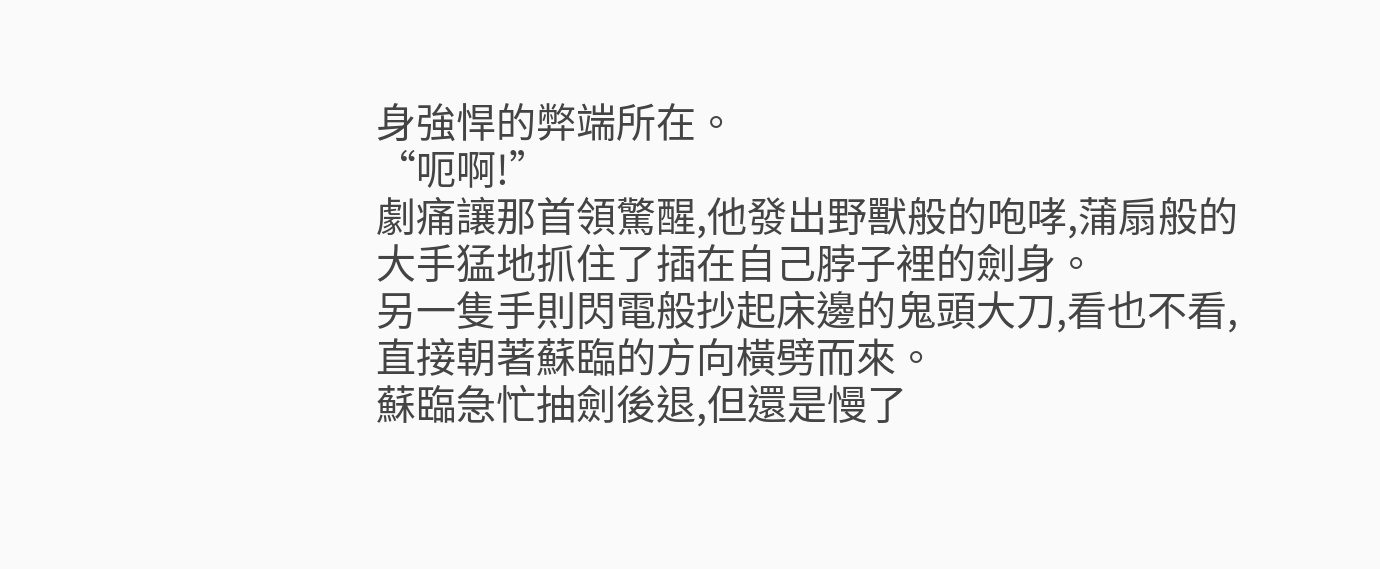身強悍的弊端所在。
“呃啊!”
劇痛讓那首領驚醒,他發出野獸般的咆哮,蒲扇般的大手猛地抓住了插在自己脖子裡的劍身。
另一隻手則閃電般抄起床邊的鬼頭大刀,看也不看,直接朝著蘇臨的方向橫劈而來。
蘇臨急忙抽劍後退,但還是慢了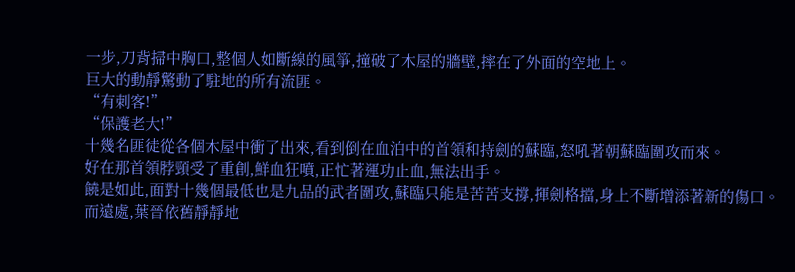一步,刀背掃中胸口,整個人如斷線的風箏,撞破了木屋的牆壁,摔在了外面的空地上。
巨大的動靜驚動了駐地的所有流匪。
“有刺客!”
“保護老大!”
十幾名匪徒從各個木屋中衝了出來,看到倒在血泊中的首領和持劍的蘇臨,怒吼著朝蘇臨圍攻而來。
好在那首領脖頸受了重創,鮮血狂噴,正忙著運功止血,無法出手。
饒是如此,面對十幾個最低也是九品的武者圍攻,蘇臨只能是苦苦支撐,揮劍格擋,身上不斷增添著新的傷口。
而遠處,葉晉依舊靜靜地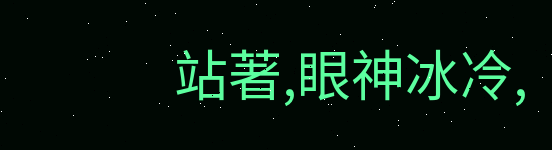站著,眼神冰冷,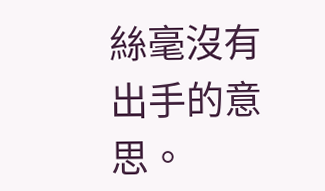絲毫沒有出手的意思。